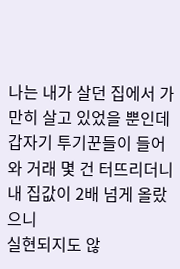나는 내가 살던 집에서 가만히 살고 있었을 뿐인데
갑자기 투기꾼들이 들어와 거래 몇 건 터뜨리더니
내 집값이 2배 넘게 올랐으니
실현되지도 않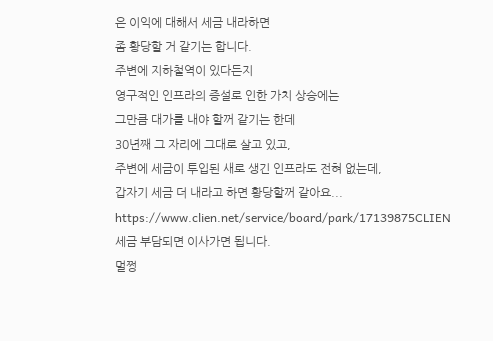은 이익에 대해서 세금 내라하면
좀 황당할 거 같기는 합니다.
주변에 지하철역이 있다든지
영구적인 인프라의 증설로 인한 가치 상승에는
그만큼 대가를 내야 할꺼 같기는 한데
30년째 그 자리에 그대로 살고 있고,
주변에 세금이 투입된 새로 생긴 인프라도 전혀 없는데,
갑자기 세금 더 내라고 하면 황당할꺼 같아요...
https://www.clien.net/service/board/park/17139875CLIEN
세금 부담되면 이사가면 됩니다.
멀쩡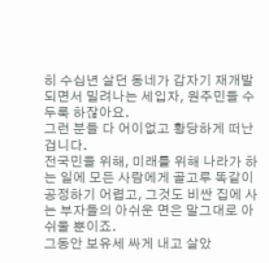히 수십년 살던 동네가 갑자기 재개발되면서 밀려나는 세입자, 원주민들 수두룩 하잖아요.
그런 분들 다 어이없고 황당하게 떠난 겁니다.
전국민을 위해, 미래를 위해 나라가 하는 일에 모든 사람에게 골고루 똑같이 공정하기 어렵고, 그것도 비싼 집에 사는 부자들의 아쉬운 면은 말그대로 아쉬울 뿐이죠.
그동안 보유세 싸게 내고 살았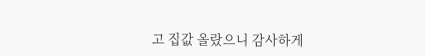고 집값 올랐으니 감사하게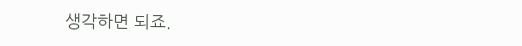생각하면 되죠.